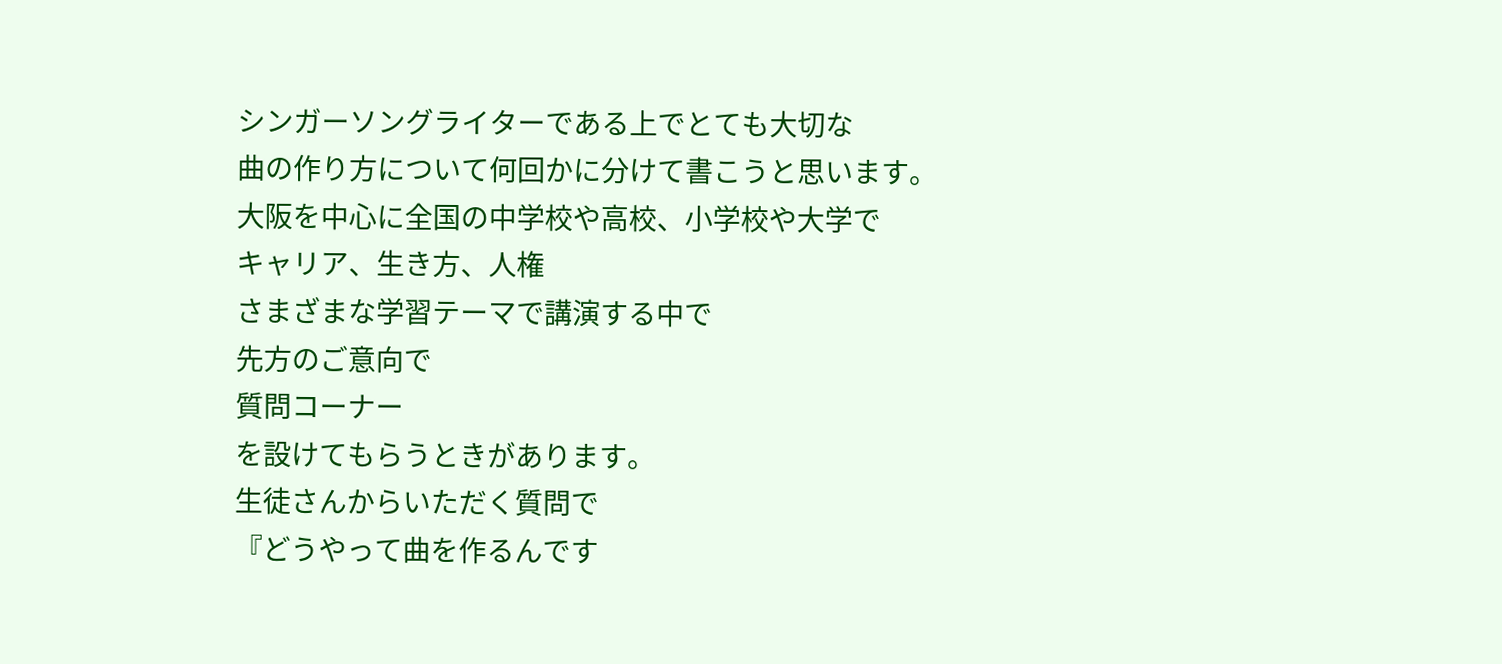シンガーソングライターである上でとても大切な
曲の作り方について何回かに分けて書こうと思います。
大阪を中心に全国の中学校や高校、小学校や大学で
キャリア、生き方、人権
さまざまな学習テーマで講演する中で
先方のご意向で
質問コーナー
を設けてもらうときがあります。
生徒さんからいただく質問で
『どうやって曲を作るんです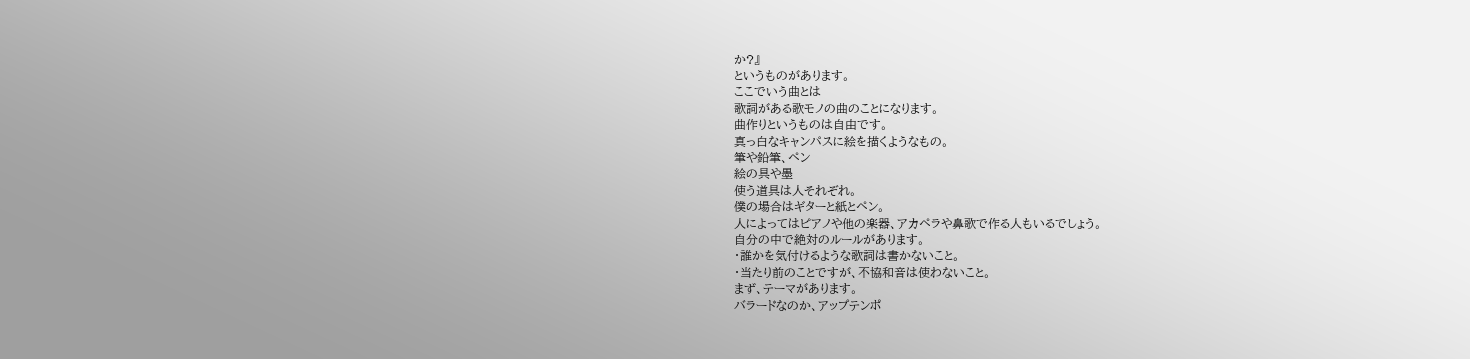か?』
というものがあります。
ここでいう曲とは
歌詞がある歌モノの曲のことになります。
曲作りというものは自由です。
真っ白なキャンパスに絵を描くようなもの。
筆や鉛筆、ペン
絵の具や墨
使う道具は人それぞれ。
僕の場合はギターと紙とペン。
人によってはピアノや他の楽器、アカペラや鼻歌で作る人もいるでしょう。
自分の中で絶対のルールがあります。
・誰かを気付けるような歌詞は書かないこと。
・当たり前のことですが、不協和音は使わないこと。
まず、テーマがあります。
バラードなのか、アップテンポ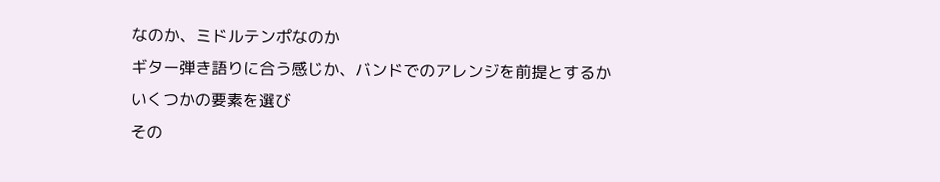なのか、ミドルテンポなのか
ギター弾き語りに合う感じか、バンドでのアレンジを前提とするか
いくつかの要素を選び
その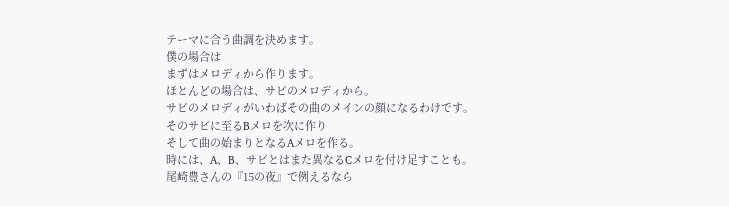テーマに合う曲調を決めます。
僕の場合は
まずはメロディから作ります。
ほとんどの場合は、サビのメロディから。
サビのメロディがいわばその曲のメインの顔になるわけです。
そのサビに至るBメロを次に作り
そして曲の始まりとなるAメロを作る。
時には、A、B、サビとはまた異なるCメロを付け足すことも。
尾崎豊さんの『15の夜』で例えるなら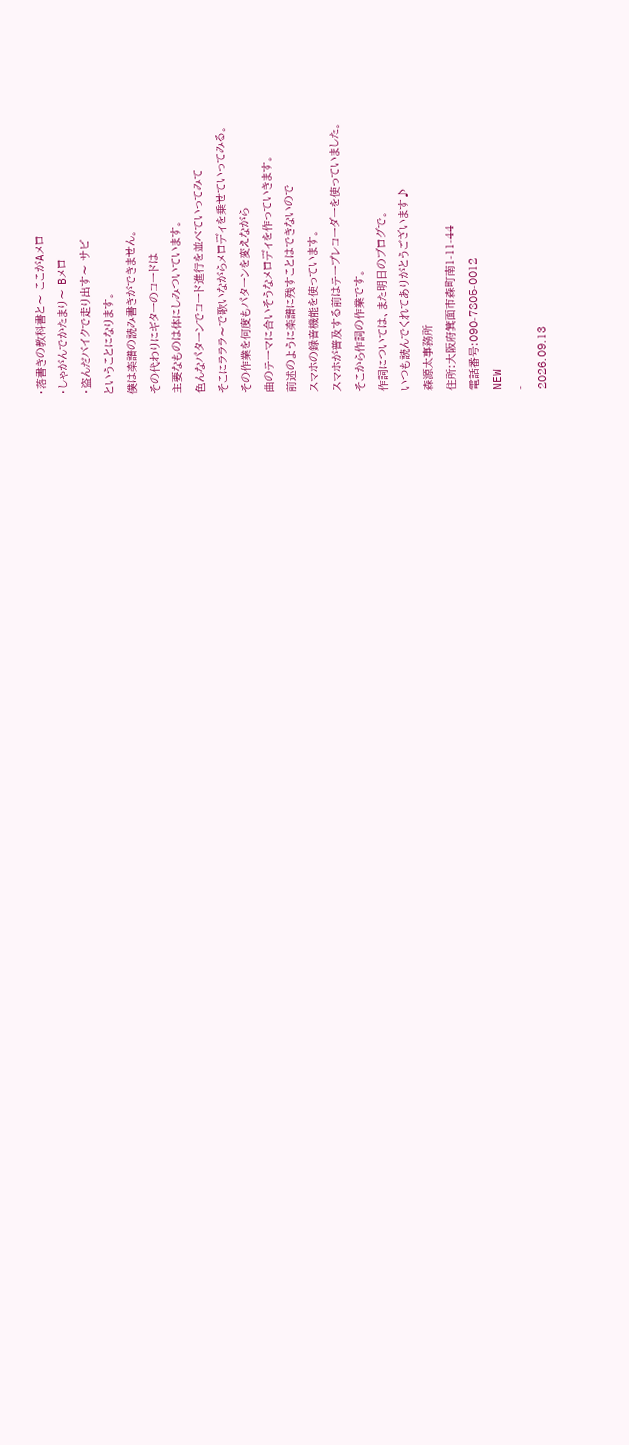・落書きの教科書と〜 ここがAメロ
・しゃがんでかたまり〜 Bメロ
・盗んだバイクで走り出す〜 サビ
ということになります。
僕は楽譜の読み書きができません。
その代わりにギターのコードは
主要なものは体にしみついています。
色んなパターンでコード進行を並べていってみて
そこにラララ〜で歌いながらメロディを乗せていってみる。
その作業を何度もパターンを変えながら
曲のテーマに合いそうなメロディを作っていきます。
前述のように楽譜に残すことはできないので
スマホの録音機能を使っています。
スマホが普及する前はテープレコーダーを使っていました。
そこから作詞の作業です。
作詞については、また明日のブログで。
いつも読んでくれてありがとうございます♪
森源太事務所
住所:大阪府箕面市森町南1-11-44
電話番号:090-7805-0012
NEW
-
2026.09.13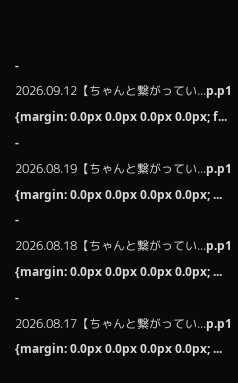-
2026.09.12【ちゃんと繋がってい...p.p1 {margin: 0.0px 0.0px 0.0px 0.0px; f...
-
2026.08.19【ちゃんと繋がってい...p.p1 {margin: 0.0px 0.0px 0.0px 0.0px; ...
-
2026.08.18【ちゃんと繋がってい...p.p1 {margin: 0.0px 0.0px 0.0px 0.0px; ...
-
2026.08.17【ちゃんと繋がってい...p.p1 {margin: 0.0px 0.0px 0.0px 0.0px; ...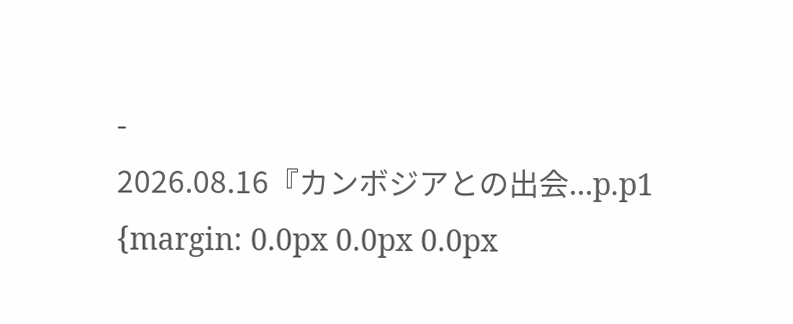-
2026.08.16『カンボジアとの出会...p.p1 {margin: 0.0px 0.0px 0.0px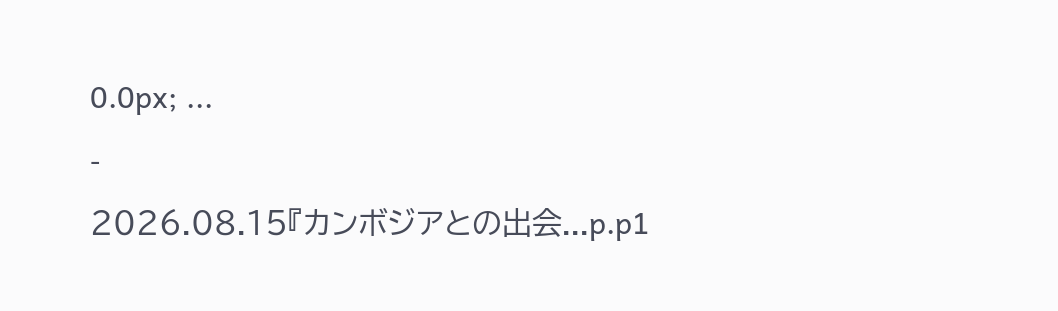0.0px; ...
-
2026.08.15『カンボジアとの出会...p.p1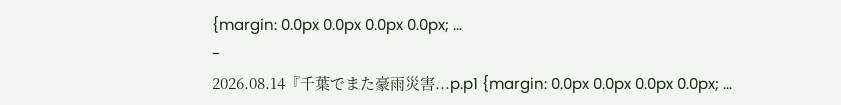{margin: 0.0px 0.0px 0.0px 0.0px; ...
-
2026.08.14『千葉でまた豪雨災害...p.p1 {margin: 0.0px 0.0px 0.0px 0.0px; ...